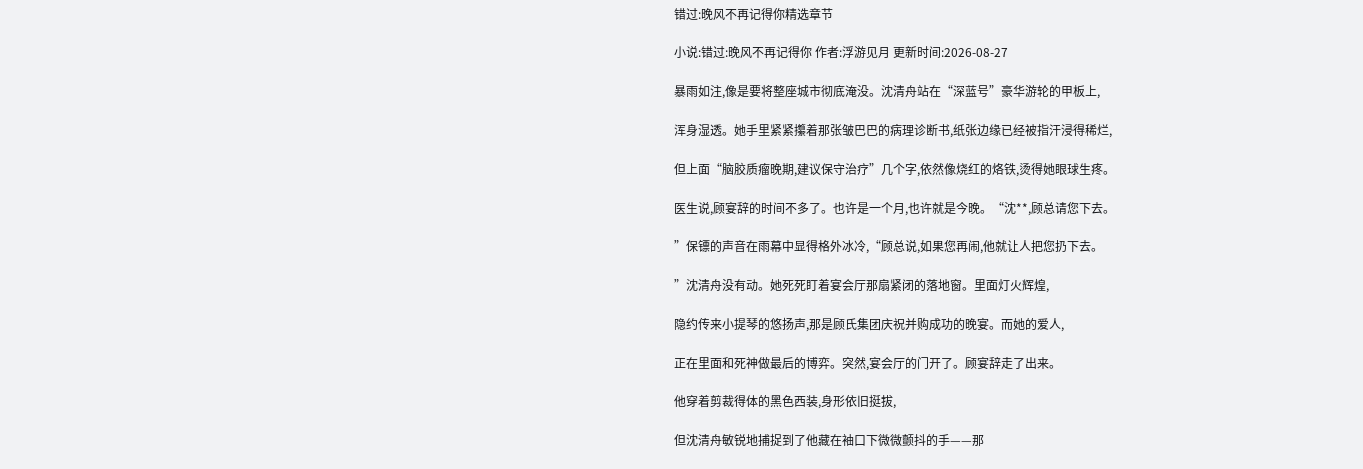错过:晚风不再记得你精选章节

小说:错过:晚风不再记得你 作者:浮游见月 更新时间:2026-08-27

暴雨如注,像是要将整座城市彻底淹没。沈清舟站在“深蓝号”豪华游轮的甲板上,

浑身湿透。她手里紧紧攥着那张皱巴巴的病理诊断书,纸张边缘已经被指汗浸得稀烂,

但上面“脑胶质瘤晚期,建议保守治疗”几个字,依然像烧红的烙铁,烫得她眼球生疼。

医生说,顾宴辞的时间不多了。也许是一个月,也许就是今晚。“沈**,顾总请您下去。

”保镖的声音在雨幕中显得格外冰冷,“顾总说,如果您再闹,他就让人把您扔下去。

”沈清舟没有动。她死死盯着宴会厅那扇紧闭的落地窗。里面灯火辉煌,

隐约传来小提琴的悠扬声,那是顾氏集团庆祝并购成功的晚宴。而她的爱人,

正在里面和死神做最后的博弈。突然,宴会厅的门开了。顾宴辞走了出来。

他穿着剪裁得体的黑色西装,身形依旧挺拔,

但沈清舟敏锐地捕捉到了他藏在袖口下微微颤抖的手——那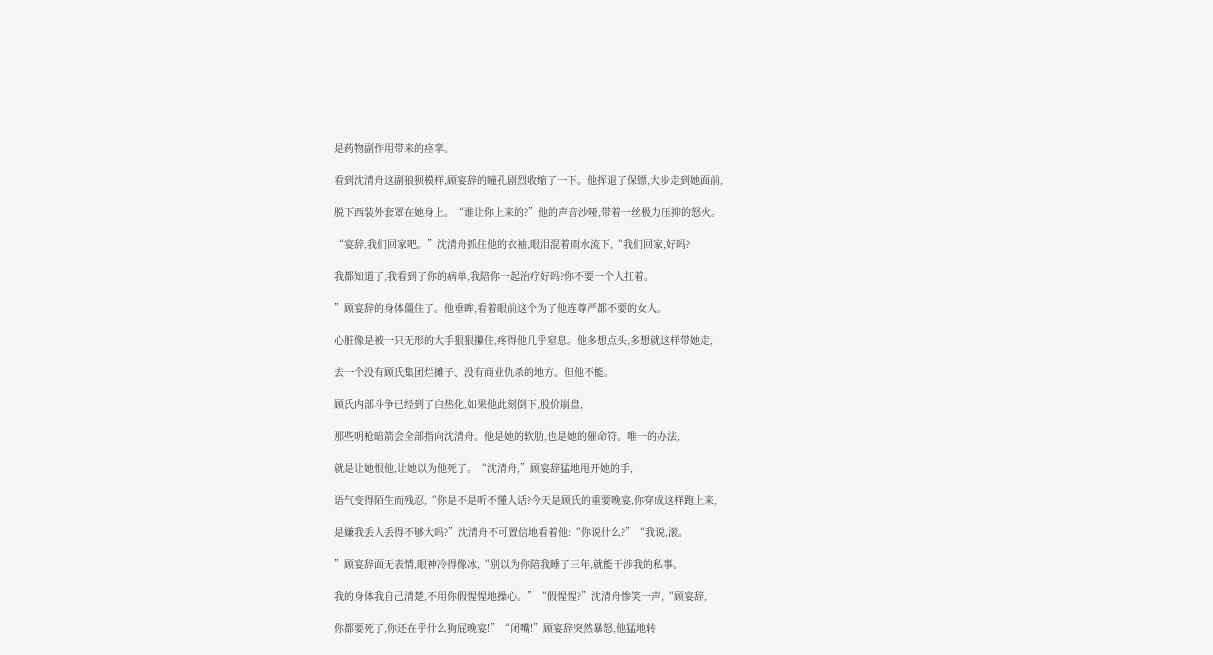是药物副作用带来的痉挛。

看到沈清舟这副狼狈模样,顾宴辞的瞳孔剧烈收缩了一下。他挥退了保镖,大步走到她面前,

脱下西装外套罩在她身上。“谁让你上来的?”他的声音沙哑,带着一丝极力压抑的怒火。

“宴辞,我们回家吧。”沈清舟抓住他的衣袖,眼泪混着雨水流下,“我们回家,好吗?

我都知道了,我看到了你的病单,我陪你一起治疗好吗?你不要一个人扛着。

”顾宴辞的身体僵住了。他垂眸,看着眼前这个为了他连尊严都不要的女人。

心脏像是被一只无形的大手狠狠攥住,疼得他几乎窒息。他多想点头,多想就这样带她走,

去一个没有顾氏集团烂摊子、没有商业仇杀的地方。但他不能。

顾氏内部斗争已经到了白热化,如果他此刻倒下,股价崩盘,

那些明枪暗箭会全部指向沈清舟。他是她的软肋,也是她的催命符。唯一的办法,

就是让她恨他,让她以为他死了。“沈清舟,”顾宴辞猛地甩开她的手,

语气变得陌生而残忍,“你是不是听不懂人话?今天是顾氏的重要晚宴,你穿成这样跑上来,

是嫌我丢人丢得不够大吗?”沈清舟不可置信地看着他:“你说什么?”“我说,滚。

”顾宴辞面无表情,眼神冷得像冰,“别以为你陪我睡了三年,就能干涉我的私事。

我的身体我自己清楚,不用你假惺惺地操心。”“假惺惺?”沈清舟惨笑一声,“顾宴辞,

你都要死了,你还在乎什么狗屁晚宴!”“闭嘴!”顾宴辞突然暴怒,他猛地转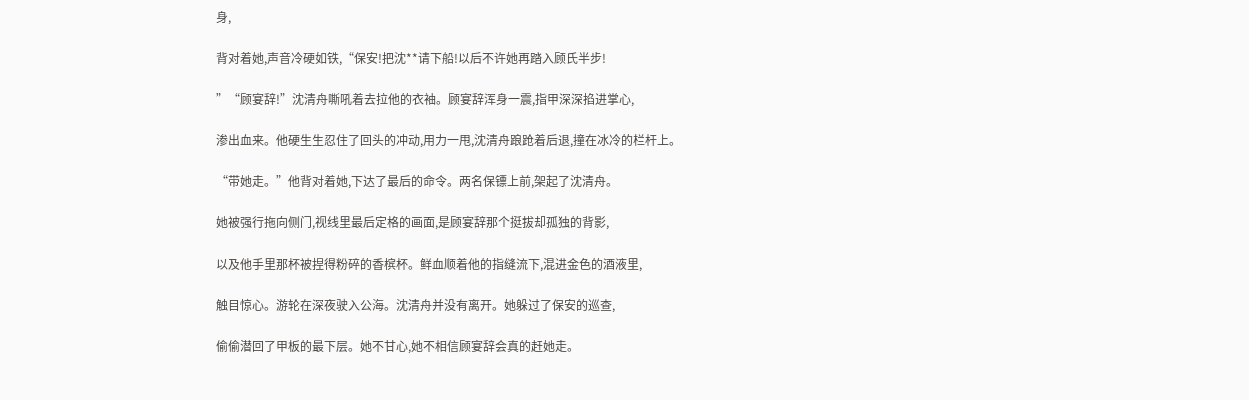身,

背对着她,声音冷硬如铁,“保安!把沈**请下船!以后不许她再踏入顾氏半步!

”“顾宴辞!”沈清舟嘶吼着去拉他的衣袖。顾宴辞浑身一震,指甲深深掐进掌心,

渗出血来。他硬生生忍住了回头的冲动,用力一甩,沈清舟踉跄着后退,撞在冰冷的栏杆上。

“带她走。”他背对着她,下达了最后的命令。两名保镖上前,架起了沈清舟。

她被强行拖向侧门,视线里最后定格的画面,是顾宴辞那个挺拔却孤独的背影,

以及他手里那杯被捏得粉碎的香槟杯。鲜血顺着他的指缝流下,混进金色的酒液里,

触目惊心。游轮在深夜驶入公海。沈清舟并没有离开。她躲过了保安的巡查,

偷偷潜回了甲板的最下层。她不甘心,她不相信顾宴辞会真的赶她走。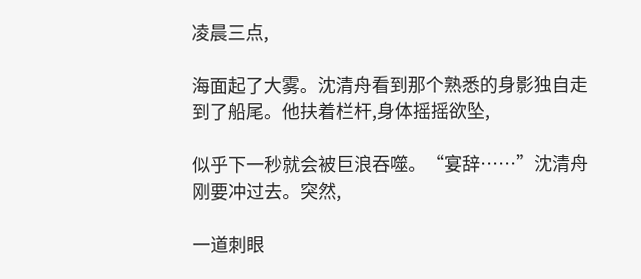凌晨三点,

海面起了大雾。沈清舟看到那个熟悉的身影独自走到了船尾。他扶着栏杆,身体摇摇欲坠,

似乎下一秒就会被巨浪吞噬。“宴辞……”沈清舟刚要冲过去。突然,

一道刺眼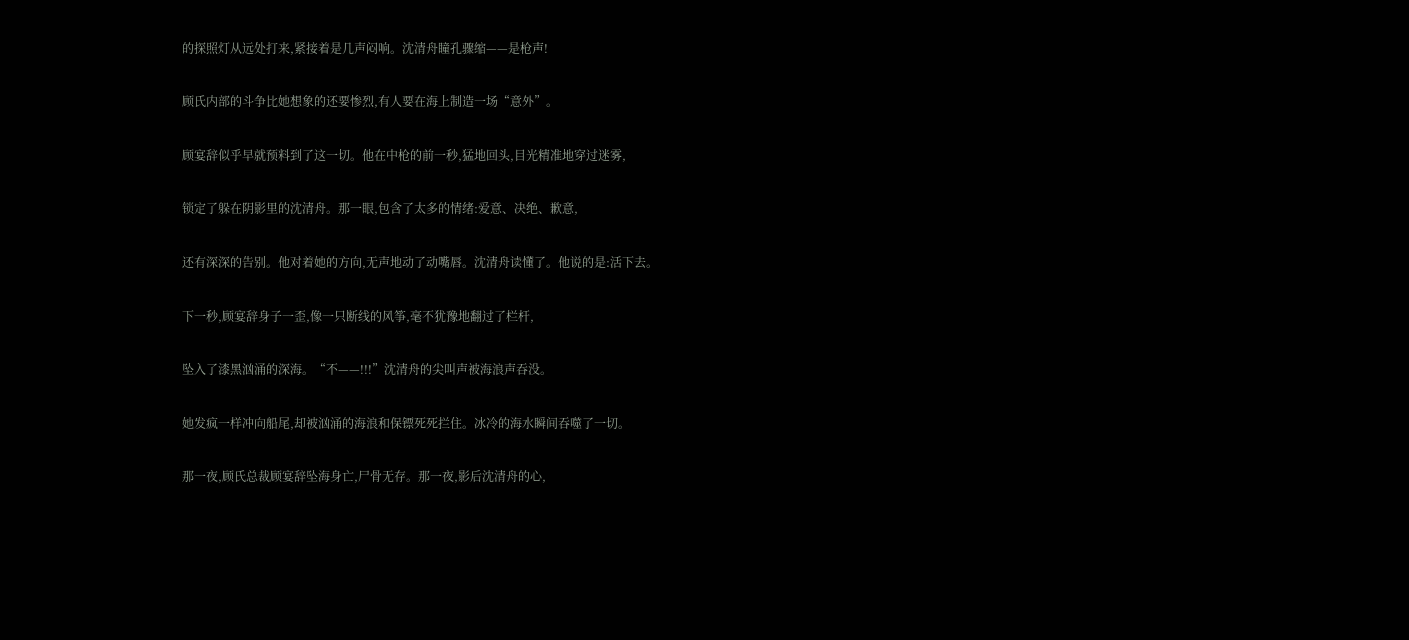的探照灯从远处打来,紧接着是几声闷响。沈清舟瞳孔骤缩——是枪声!

顾氏内部的斗争比她想象的还要惨烈,有人要在海上制造一场“意外”。

顾宴辞似乎早就预料到了这一切。他在中枪的前一秒,猛地回头,目光精准地穿过迷雾,

锁定了躲在阴影里的沈清舟。那一眼,包含了太多的情绪:爱意、决绝、歉意,

还有深深的告别。他对着她的方向,无声地动了动嘴唇。沈清舟读懂了。他说的是:活下去。

下一秒,顾宴辞身子一歪,像一只断线的风筝,毫不犹豫地翻过了栏杆,

坠入了漆黑汹涌的深海。“不——!!!”沈清舟的尖叫声被海浪声吞没。

她发疯一样冲向船尾,却被汹涌的海浪和保镖死死拦住。冰冷的海水瞬间吞噬了一切。

那一夜,顾氏总裁顾宴辞坠海身亡,尸骨无存。那一夜,影后沈清舟的心,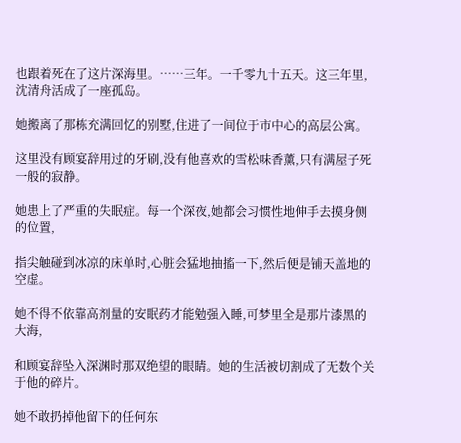也跟着死在了这片深海里。……三年。一千零九十五天。这三年里,沈清舟活成了一座孤岛。

她搬离了那栋充满回忆的别墅,住进了一间位于市中心的高层公寓。

这里没有顾宴辞用过的牙刷,没有他喜欢的雪松味香薰,只有满屋子死一般的寂静。

她患上了严重的失眠症。每一个深夜,她都会习惯性地伸手去摸身侧的位置,

指尖触碰到冰凉的床单时,心脏会猛地抽搐一下,然后便是铺天盖地的空虚。

她不得不依靠高剂量的安眠药才能勉强入睡,可梦里全是那片漆黑的大海,

和顾宴辞坠入深渊时那双绝望的眼睛。她的生活被切割成了无数个关于他的碎片。

她不敢扔掉他留下的任何东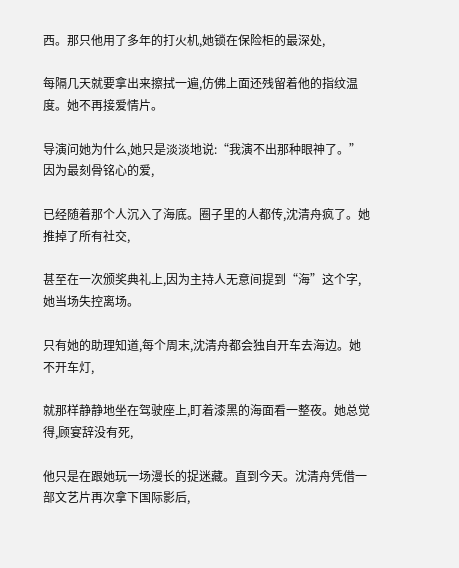西。那只他用了多年的打火机,她锁在保险柜的最深处,

每隔几天就要拿出来擦拭一遍,仿佛上面还残留着他的指纹温度。她不再接爱情片。

导演问她为什么,她只是淡淡地说:“我演不出那种眼神了。”因为最刻骨铭心的爱,

已经随着那个人沉入了海底。圈子里的人都传,沈清舟疯了。她推掉了所有社交,

甚至在一次颁奖典礼上,因为主持人无意间提到“海”这个字,她当场失控离场。

只有她的助理知道,每个周末,沈清舟都会独自开车去海边。她不开车灯,

就那样静静地坐在驾驶座上,盯着漆黑的海面看一整夜。她总觉得,顾宴辞没有死,

他只是在跟她玩一场漫长的捉迷藏。直到今天。沈清舟凭借一部文艺片再次拿下国际影后,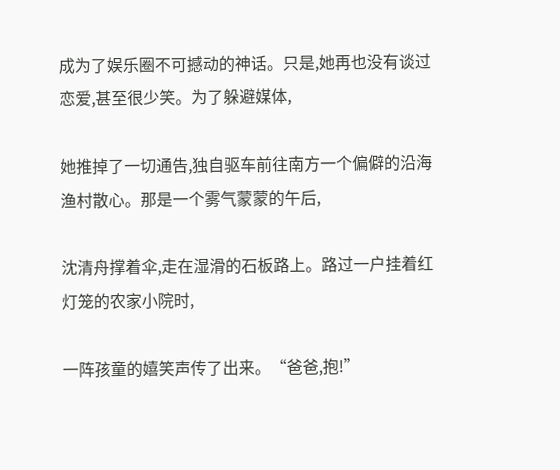成为了娱乐圈不可撼动的神话。只是,她再也没有谈过恋爱,甚至很少笑。为了躲避媒体,

她推掉了一切通告,独自驱车前往南方一个偏僻的沿海渔村散心。那是一个雾气蒙蒙的午后,

沈清舟撑着伞,走在湿滑的石板路上。路过一户挂着红灯笼的农家小院时,

一阵孩童的嬉笑声传了出来。“爸爸,抱!”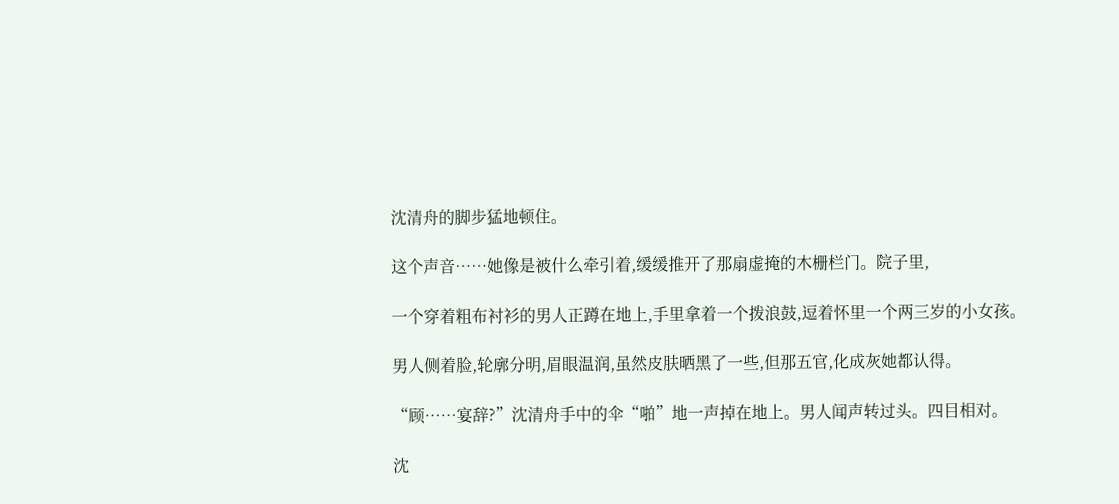沈清舟的脚步猛地顿住。

这个声音……她像是被什么牵引着,缓缓推开了那扇虚掩的木栅栏门。院子里,

一个穿着粗布衬衫的男人正蹲在地上,手里拿着一个拨浪鼓,逗着怀里一个两三岁的小女孩。

男人侧着脸,轮廓分明,眉眼温润,虽然皮肤晒黑了一些,但那五官,化成灰她都认得。

“顾……宴辞?”沈清舟手中的伞“啪”地一声掉在地上。男人闻声转过头。四目相对。

沈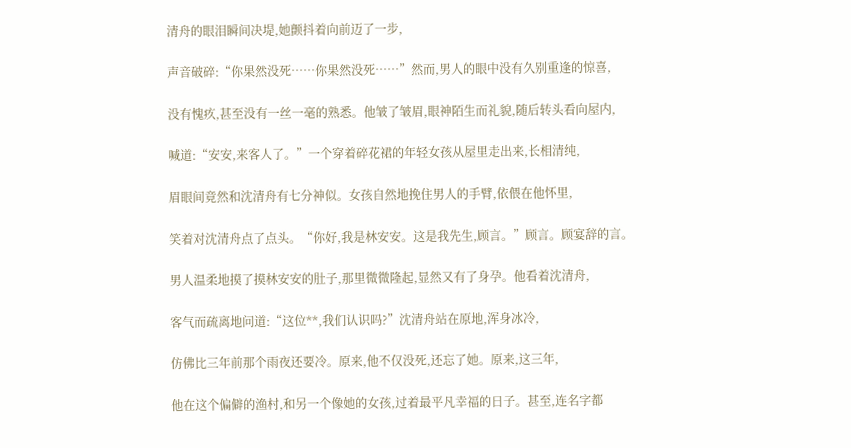清舟的眼泪瞬间决堤,她颤抖着向前迈了一步,

声音破碎:“你果然没死……你果然没死……”然而,男人的眼中没有久别重逢的惊喜,

没有愧疚,甚至没有一丝一毫的熟悉。他皱了皱眉,眼神陌生而礼貌,随后转头看向屋内,

喊道:“安安,来客人了。”一个穿着碎花裙的年轻女孩从屋里走出来,长相清纯,

眉眼间竟然和沈清舟有七分神似。女孩自然地挽住男人的手臂,依偎在他怀里,

笑着对沈清舟点了点头。“你好,我是林安安。这是我先生,顾言。”顾言。顾宴辞的言。

男人温柔地摸了摸林安安的肚子,那里微微隆起,显然又有了身孕。他看着沈清舟,

客气而疏离地问道:“这位**,我们认识吗?”沈清舟站在原地,浑身冰冷,

仿佛比三年前那个雨夜还要冷。原来,他不仅没死,还忘了她。原来,这三年,

他在这个偏僻的渔村,和另一个像她的女孩,过着最平凡幸福的日子。甚至,连名字都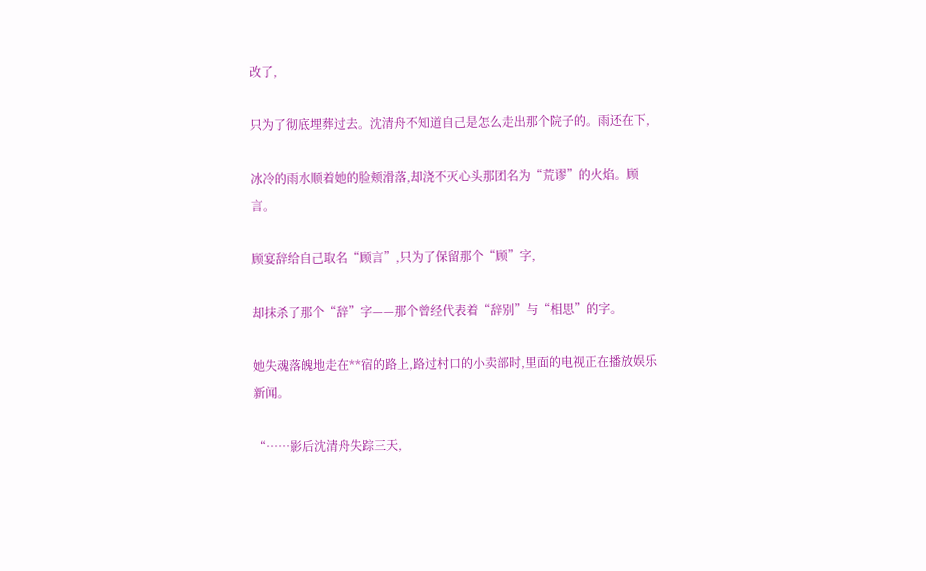改了,

只为了彻底埋葬过去。沈清舟不知道自己是怎么走出那个院子的。雨还在下,

冰冷的雨水顺着她的脸颊滑落,却浇不灭心头那团名为“荒谬”的火焰。顾言。

顾宴辞给自己取名“顾言”,只为了保留那个“顾”字,

却抹杀了那个“辞”字——那个曾经代表着“辞别”与“相思”的字。

她失魂落魄地走在**宿的路上,路过村口的小卖部时,里面的电视正在播放娱乐新闻。

“……影后沈清舟失踪三天,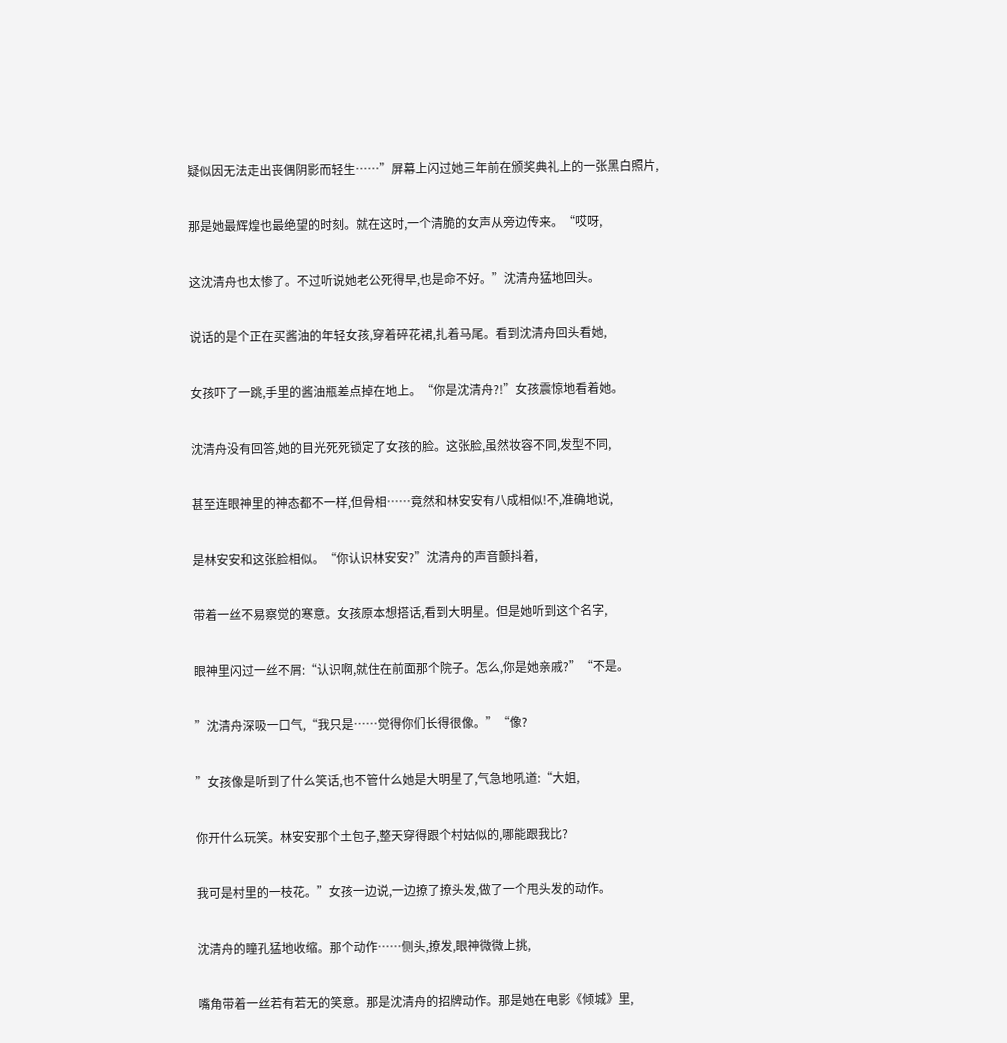疑似因无法走出丧偶阴影而轻生……”屏幕上闪过她三年前在颁奖典礼上的一张黑白照片,

那是她最辉煌也最绝望的时刻。就在这时,一个清脆的女声从旁边传来。“哎呀,

这沈清舟也太惨了。不过听说她老公死得早,也是命不好。”沈清舟猛地回头。

说话的是个正在买酱油的年轻女孩,穿着碎花裙,扎着马尾。看到沈清舟回头看她,

女孩吓了一跳,手里的酱油瓶差点掉在地上。“你是沈清舟?!”女孩震惊地看着她。

沈清舟没有回答,她的目光死死锁定了女孩的脸。这张脸,虽然妆容不同,发型不同,

甚至连眼神里的神态都不一样,但骨相……竟然和林安安有八成相似!不,准确地说,

是林安安和这张脸相似。“你认识林安安?”沈清舟的声音颤抖着,

带着一丝不易察觉的寒意。女孩原本想搭话,看到大明星。但是她听到这个名字,

眼神里闪过一丝不屑:“认识啊,就住在前面那个院子。怎么,你是她亲戚?”“不是。

”沈清舟深吸一口气,“我只是……觉得你们长得很像。”“像?

”女孩像是听到了什么笑话,也不管什么她是大明星了,气急地吼道:“大姐,

你开什么玩笑。林安安那个土包子,整天穿得跟个村姑似的,哪能跟我比?

我可是村里的一枝花。”女孩一边说,一边撩了撩头发,做了一个甩头发的动作。

沈清舟的瞳孔猛地收缩。那个动作……侧头,撩发,眼神微微上挑,

嘴角带着一丝若有若无的笑意。那是沈清舟的招牌动作。那是她在电影《倾城》里,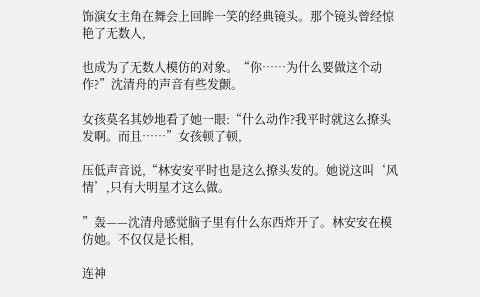饰演女主角在舞会上回眸一笑的经典镜头。那个镜头曾经惊艳了无数人,

也成为了无数人模仿的对象。“你……为什么要做这个动作?”沈清舟的声音有些发颤。

女孩莫名其妙地看了她一眼:“什么动作?我平时就这么撩头发啊。而且……”女孩顿了顿,

压低声音说,“林安安平时也是这么撩头发的。她说这叫‘风情’,只有大明星才这么做。

”轰——沈清舟感觉脑子里有什么东西炸开了。林安安在模仿她。不仅仅是长相,

连神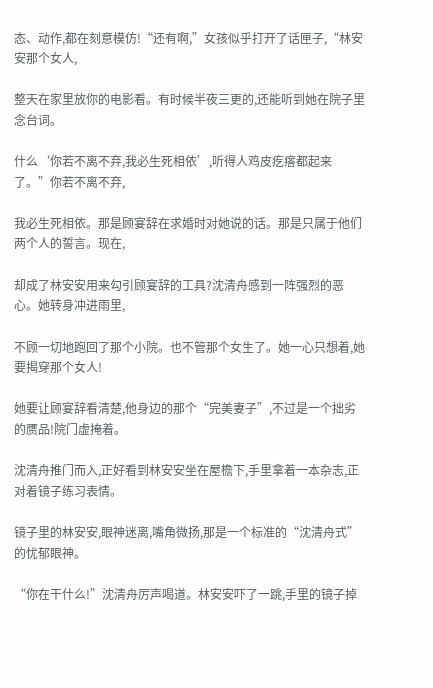态、动作,都在刻意模仿!“还有啊,”女孩似乎打开了话匣子,“林安安那个女人,

整天在家里放你的电影看。有时候半夜三更的,还能听到她在院子里念台词。

什么‘你若不离不弃,我必生死相依’,听得人鸡皮疙瘩都起来了。”你若不离不弃,

我必生死相依。那是顾宴辞在求婚时对她说的话。那是只属于他们两个人的誓言。现在,

却成了林安安用来勾引顾宴辞的工具?沈清舟感到一阵强烈的恶心。她转身冲进雨里,

不顾一切地跑回了那个小院。也不管那个女生了。她一心只想着,她要揭穿那个女人!

她要让顾宴辞看清楚,他身边的那个“完美妻子”,不过是一个拙劣的赝品!院门虚掩着。

沈清舟推门而入,正好看到林安安坐在屋檐下,手里拿着一本杂志,正对着镜子练习表情。

镜子里的林安安,眼神迷离,嘴角微扬,那是一个标准的“沈清舟式”的忧郁眼神。

“你在干什么!”沈清舟厉声喝道。林安安吓了一跳,手里的镜子掉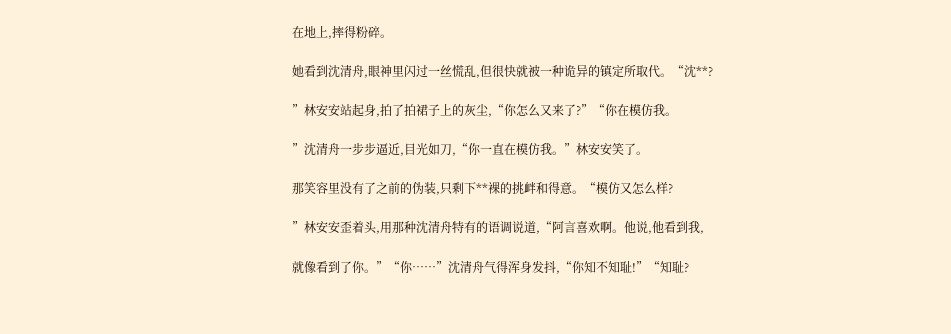在地上,摔得粉碎。

她看到沈清舟,眼神里闪过一丝慌乱,但很快就被一种诡异的镇定所取代。“沈**?

”林安安站起身,拍了拍裙子上的灰尘,“你怎么又来了?”“你在模仿我。

”沈清舟一步步逼近,目光如刀,“你一直在模仿我。”林安安笑了。

那笑容里没有了之前的伪装,只剩下**裸的挑衅和得意。“模仿又怎么样?

”林安安歪着头,用那种沈清舟特有的语调说道,“阿言喜欢啊。他说,他看到我,

就像看到了你。”“你……”沈清舟气得浑身发抖,“你知不知耻!”“知耻?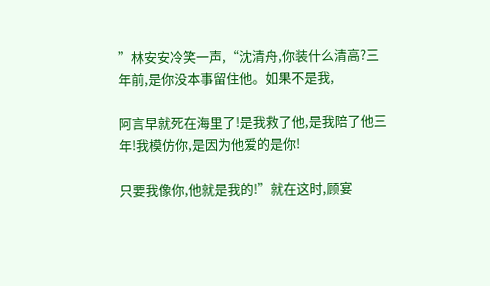”林安安冷笑一声,“沈清舟,你装什么清高?三年前,是你没本事留住他。如果不是我,

阿言早就死在海里了!是我救了他,是我陪了他三年!我模仿你,是因为他爱的是你!

只要我像你,他就是我的!”就在这时,顾宴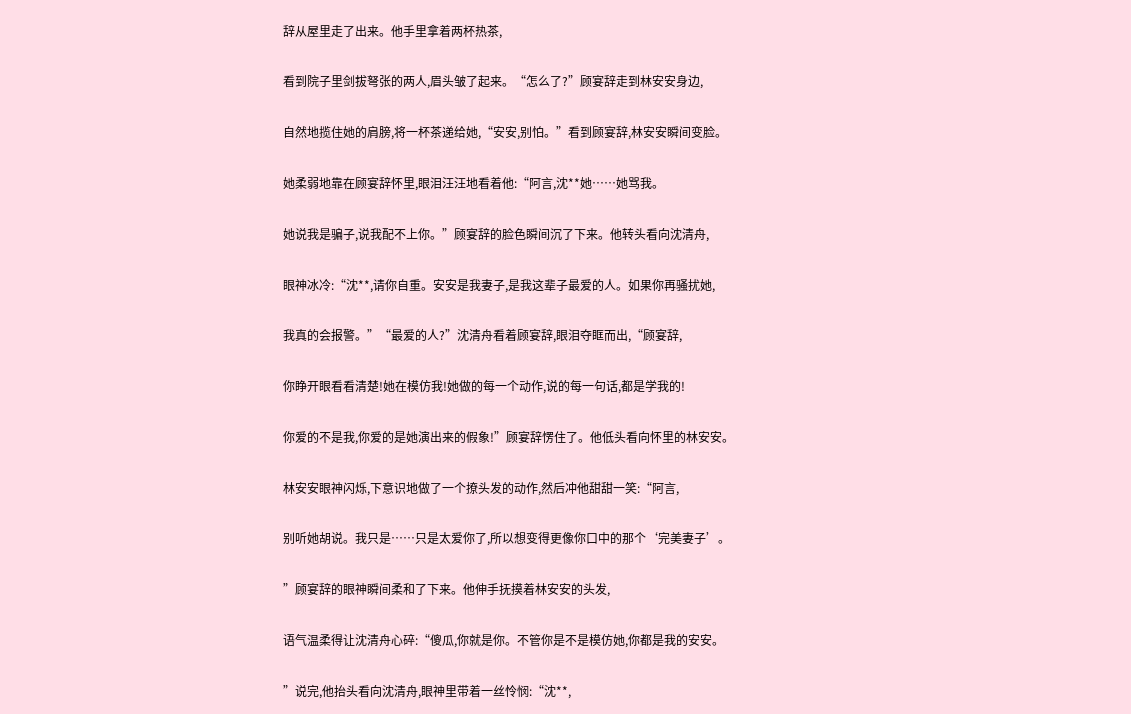辞从屋里走了出来。他手里拿着两杯热茶,

看到院子里剑拔弩张的两人,眉头皱了起来。“怎么了?”顾宴辞走到林安安身边,

自然地揽住她的肩膀,将一杯茶递给她,“安安,别怕。”看到顾宴辞,林安安瞬间变脸。

她柔弱地靠在顾宴辞怀里,眼泪汪汪地看着他:“阿言,沈**她……她骂我。

她说我是骗子,说我配不上你。”顾宴辞的脸色瞬间沉了下来。他转头看向沈清舟,

眼神冰冷:“沈**,请你自重。安安是我妻子,是我这辈子最爱的人。如果你再骚扰她,

我真的会报警。”“最爱的人?”沈清舟看着顾宴辞,眼泪夺眶而出,“顾宴辞,

你睁开眼看看清楚!她在模仿我!她做的每一个动作,说的每一句话,都是学我的!

你爱的不是我,你爱的是她演出来的假象!”顾宴辞愣住了。他低头看向怀里的林安安。

林安安眼神闪烁,下意识地做了一个撩头发的动作,然后冲他甜甜一笑:“阿言,

别听她胡说。我只是……只是太爱你了,所以想变得更像你口中的那个‘完美妻子’。

”顾宴辞的眼神瞬间柔和了下来。他伸手抚摸着林安安的头发,

语气温柔得让沈清舟心碎:“傻瓜,你就是你。不管你是不是模仿她,你都是我的安安。

”说完,他抬头看向沈清舟,眼神里带着一丝怜悯:“沈**,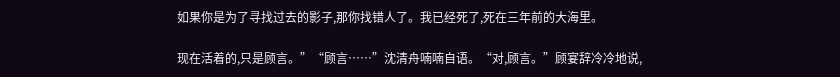如果你是为了寻找过去的影子,那你找错人了。我已经死了,死在三年前的大海里。

现在活着的,只是顾言。”“顾言……”沈清舟喃喃自语。“对,顾言。”顾宴辞冷冷地说,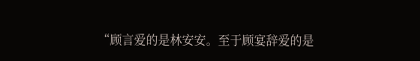“顾言爱的是林安安。至于顾宴辞爱的是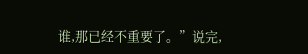谁,那已经不重要了。”说完,